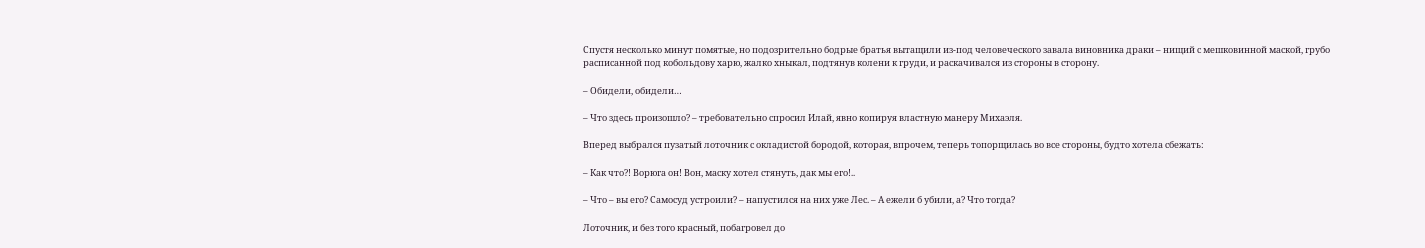Спустя несколько минут помятые, но подозрительно бодрые братья вытащили из-под человеческого завала виновника драки – нищий с мешковинной маской, грубо расписанной под кобольдову харю, жалко хныкал, подтянув колени к груди, и раскачивался из стороны в сторону.

– Обидели, обидели…

– Что здесь произошло? – требовательно спросил Илай, явно копируя властную манеру Михаэля.

Вперед выбрался пузатый лоточник с окладистой бородой, которая, впрочем, теперь топорщилась во все стороны, будто хотела сбежать:

– Как что?! Ворюга он! Вон, маску хотел стянуть, дак мы его!..

– Что – вы его? Самосуд устроили? – напустился на них уже Лес. – А ежели б убили, а? Что тогда?

Лоточник, и без того красный, побагровел до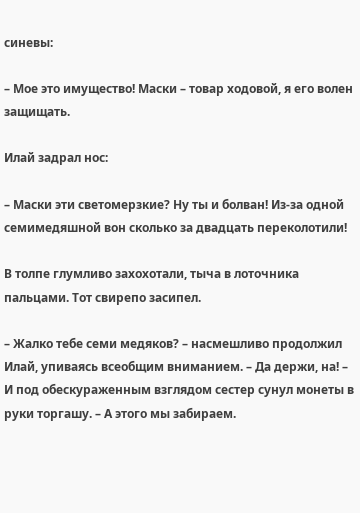синевы:

– Мое это имущество! Маски – товар ходовой, я его волен защищать.

Илай задрал нос:

– Маски эти светомерзкие? Ну ты и болван! Из-за одной семимедяшной вон сколько за двадцать переколотили!

В толпе глумливо захохотали, тыча в лоточника пальцами. Тот свирепо засипел.

– Жалко тебе семи медяков? – насмешливо продолжил Илай, упиваясь всеобщим вниманием. – Да держи, на! – И под обескураженным взглядом сестер сунул монеты в руки торгашу. – А этого мы забираем.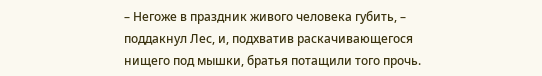– Негоже в праздник живого человека губить, – поддакнул Лес, и, подхватив раскачивающегося нищего под мышки, братья потащили того прочь.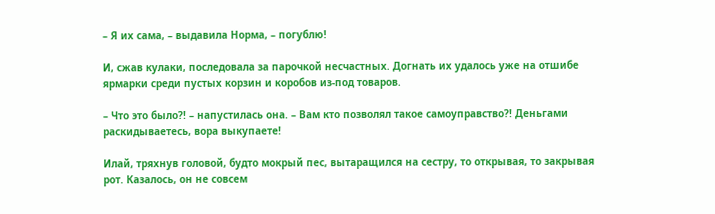– Я их сама, – выдавила Норма, – погублю!

И, сжав кулаки, последовала за парочкой несчастных. Догнать их удалось уже на отшибе ярмарки среди пустых корзин и коробов из-под товаров.

– Что это было?! – напустилась она. – Вам кто позволял такое самоуправство?! Деньгами раскидываетесь, вора выкупаете!

Илай, тряхнув головой, будто мокрый пес, вытаращился на сестру, то открывая, то закрывая рот. Казалось, он не совсем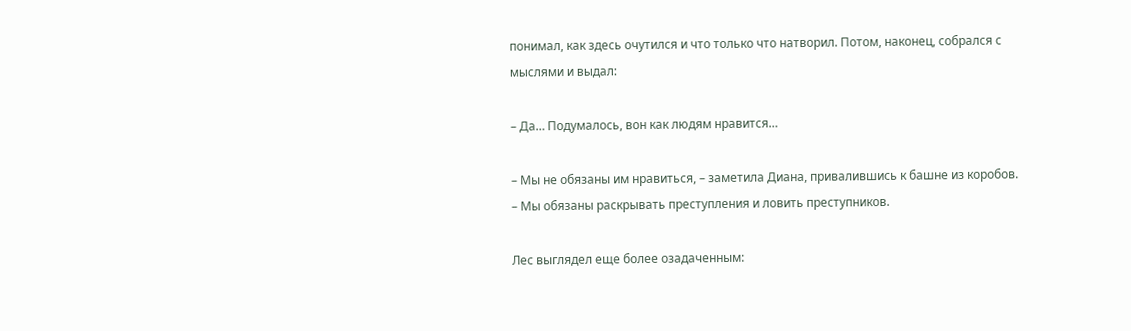понимал, как здесь очутился и что только что натворил. Потом, наконец, собрался с мыслями и выдал:

– Да… Подумалось, вон как людям нравится…

– Мы не обязаны им нравиться, – заметила Диана, привалившись к башне из коробов. – Мы обязаны раскрывать преступления и ловить преступников.

Лес выглядел еще более озадаченным: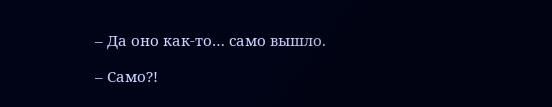– Да оно как-то… само вышло.

– Само?!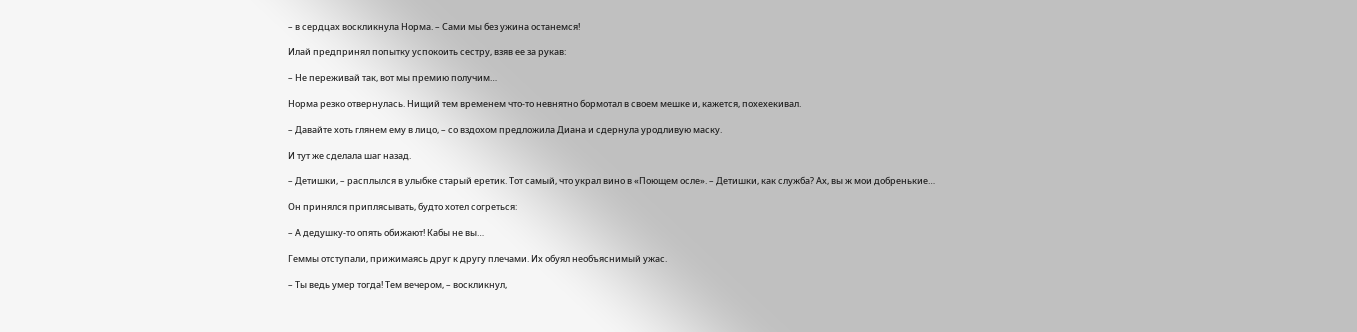– в сердцах воскликнула Норма. – Сами мы без ужина останемся!

Илай предпринял попытку успокоить сестру, взяв ее за рукав:

– Не переживай так, вот мы премию получим…

Норма резко отвернулась. Нищий тем временем что-то невнятно бормотал в своем мешке и, кажется, похехекивал.

– Давайте хоть глянем ему в лицо, – со вздохом предложила Диана и сдернула уродливую маску.

И тут же сделала шаг назад.

– Детишки, – расплылся в улыбке старый еретик. Тот самый, что украл вино в «Поющем осле». – Детишки, как служба? Ах, вы ж мои добренькие…

Он принялся приплясывать, будто хотел согреться:

– А дедушку-то опять обижают! Кабы не вы…

Геммы отступали, прижимаясь друг к другу плечами. Их обуял необъяснимый ужас.

– Ты ведь умер тогда! Тем вечером, – воскликнул,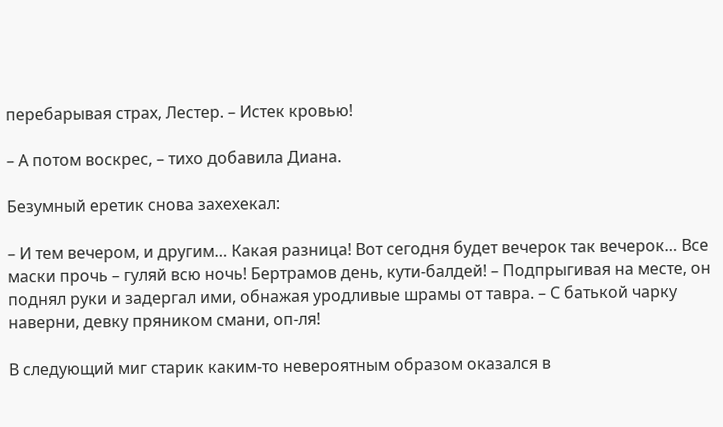перебарывая страх, Лестер. – Истек кровью!

– А потом воскрес, – тихо добавила Диана.

Безумный еретик снова захехекал:

– И тем вечером, и другим… Какая разница! Вот сегодня будет вечерок так вечерок… Все маски прочь – гуляй всю ночь! Бертрамов день, кути-балдей! – Подпрыгивая на месте, он поднял руки и задергал ими, обнажая уродливые шрамы от тавра. – С батькой чарку наверни, девку пряником смани, оп-ля!

В следующий миг старик каким-то невероятным образом оказался в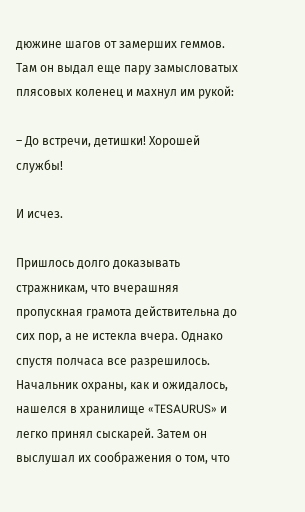дюжине шагов от замерших геммов. Там он выдал еще пару замысловатых плясовых коленец и махнул им рукой:

– До встречи, детишки! Хорошей службы!

И исчез.

Пришлось долго доказывать стражникам, что вчерашняя пропускная грамота действительна до сих пор, а не истекла вчера. Однако спустя полчаса все разрешилось. Начальник охраны, как и ожидалось, нашелся в хранилище «TESAURUS» и легко принял сыскарей. Затем он выслушал их соображения о том, что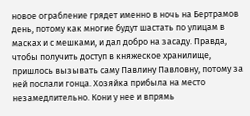новое ограбление грядет именно в ночь на Бертрамов день, потому как многие будут шастать по улицам в масках и с мешками, и дал добро на засаду. Правда, чтобы получить доступ в княжеское хранилище, пришлось вызывать саму Павлину Павловну, потому за ней послали гонца. Хозяйка прибыла на место незамедлительно. Кони у нее и впрямь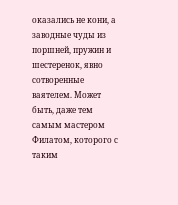оказались не кони, а заводные чуды из поршней, пружин и шестеренок, явно сотворенные ваятелем. Может быть, даже тем самым мастером Филатом, которого с таким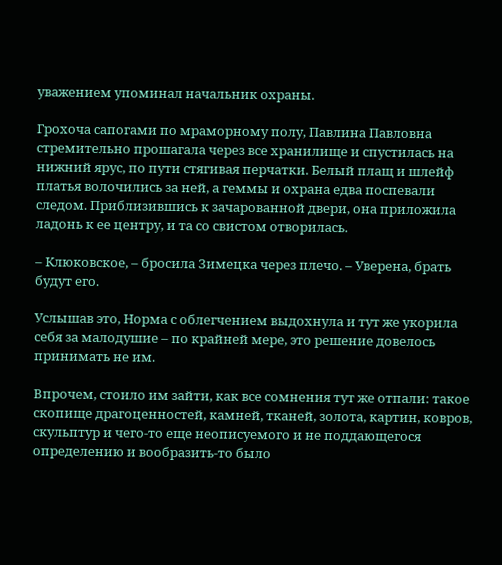уважением упоминал начальник охраны.

Грохоча сапогами по мраморному полу, Павлина Павловна стремительно прошагала через все хранилище и спустилась на нижний ярус, по пути стягивая перчатки. Белый плащ и шлейф платья волочились за ней, а геммы и охрана едва поспевали следом. Приблизившись к зачарованной двери, она приложила ладонь к ее центру, и та со свистом отворилась.

– Клюковское, – бросила Зимецка через плечо. – Уверена, брать будут его.

Услышав это, Норма с облегчением выдохнула и тут же укорила себя за малодушие – по крайней мере, это решение довелось принимать не им.

Впрочем, стоило им зайти, как все сомнения тут же отпали: такое скопище драгоценностей, камней, тканей, золота, картин, ковров, скульптур и чего-то еще неописуемого и не поддающегося определению и вообразить-то было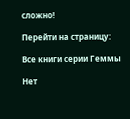сложно!

Перейти на страницу:

Все книги серии Геммы

Нет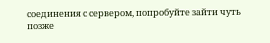соединения с сервером, попробуйте зайти чуть позже